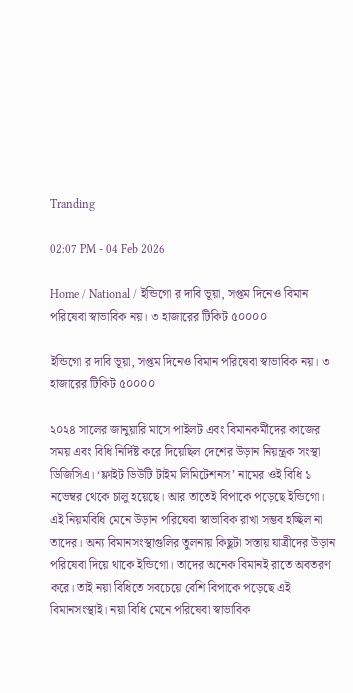Tranding

02:07 PM - 04 Feb 2026

Home / National / ইন্ডিগো র দাবি ভূয়া, সপ্তম দিনেও বিমান পরিষেবা স্বাভাবিক নয়। ৩ হাজারের টিকিট ৫০০০০

ইন্ডিগো র দাবি ভূয়া, সপ্তম দিনেও বিমান পরিষেবা স্বাভাবিক নয়। ৩ হাজারের টিকিট ৫০০০০

২০২৪ সালের জানুয়ারি মাসে পাইলট এবং বিমানকর্মীদের কাজের সময় এবং বিধি নির্দিষ্ট করে দিয়েছিল দেশের উড়ান নিয়ন্ত্রক সংস্থা ডিজিসিএ। ‘ফ্লাইট ডিউটি টাইম লিমিটেশনস’ নামের ওই বিধি ১ নভেম্বর থেকে চালু হয়েছে। আর তাতেই বিপাকে পড়েছে ইন্ডিগো। এই নিয়মবিধি মেনে উড়ান পরিষেবা স্বাভাবিক রাখা সম্ভব হচ্ছিল না তাদের। অন্য বিমানসংস্থাগুলির তুলনায় কিছুটা সস্তায় যাত্রীদের উড়ান পরিষেবা দিয়ে থাকে ইন্ডিগো। তাদের অনেক বিমানই রাতে অবতরণ করে। তাই নয়া বিধিতে সবচেয়ে বেশি বিপাকে পড়েছে এই বিমানসংস্থাই। নয়া বিধি মেনে পরিষেবা স্বাভাবিক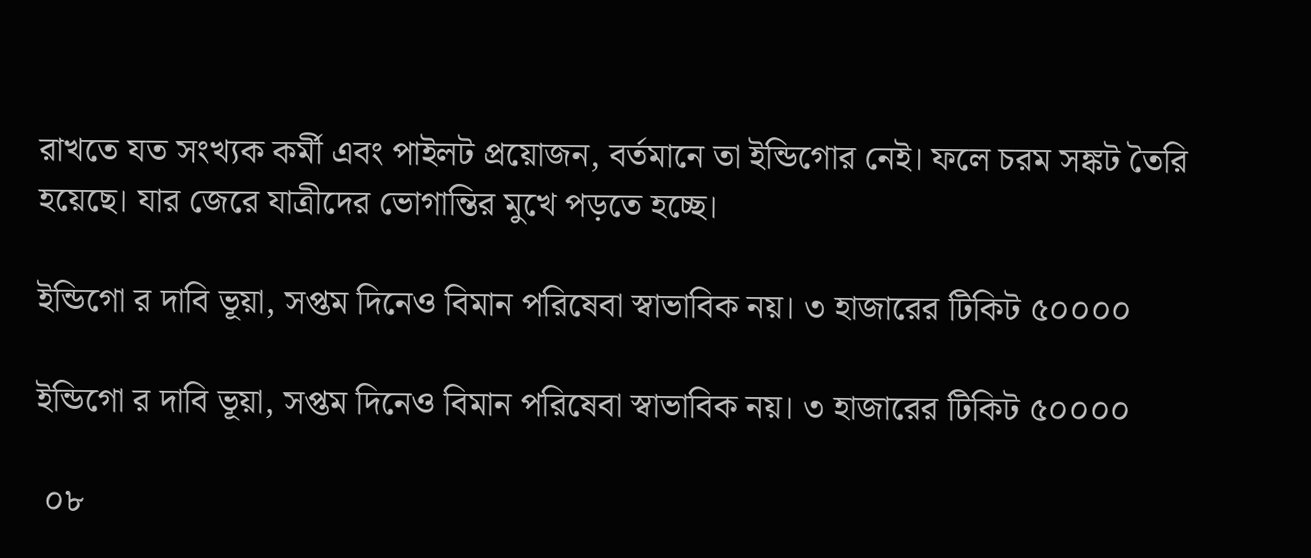রাখতে যত সংখ্যক কর্মী এবং পাইলট প্রয়োজন, বর্তমানে তা ইন্ডিগোর নেই। ফলে চরম সঙ্কট তৈরি হয়েছে। যার জেরে যাত্রীদের ভোগান্তির মুখে পড়তে হচ্ছে।

ইন্ডিগো র দাবি ভূয়া, সপ্তম দিনেও বিমান পরিষেবা স্বাভাবিক নয়। ৩ হাজারের টিকিট ৫০০০০

ইন্ডিগো র দাবি ভূয়া, সপ্তম দিনেও বিমান পরিষেবা স্বাভাবিক নয়। ৩ হাজারের টিকিট ৫০০০০

 ০৮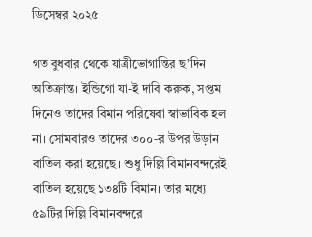ডিসেম্বর ২০২৫

গত বুধবার থেকে যাত্রীভোগান্তির ছ’দিন অতিক্রান্ত। ইন্ডিগো যা-ই দাবি করুক, সপ্তম দিনেও তাদের বিমান পরিষেবা স্বাভাবিক হল না। সোমবারও তাদের ৩০০-র উপর উড়ান বাতিল করা হয়েছে। শুধু দিল্লি বিমানবন্দরেই বাতিল হয়েছে ১৩৪টি বিমান। তার মধ্যে ৫৯টির দিল্লি বিমানবন্দরে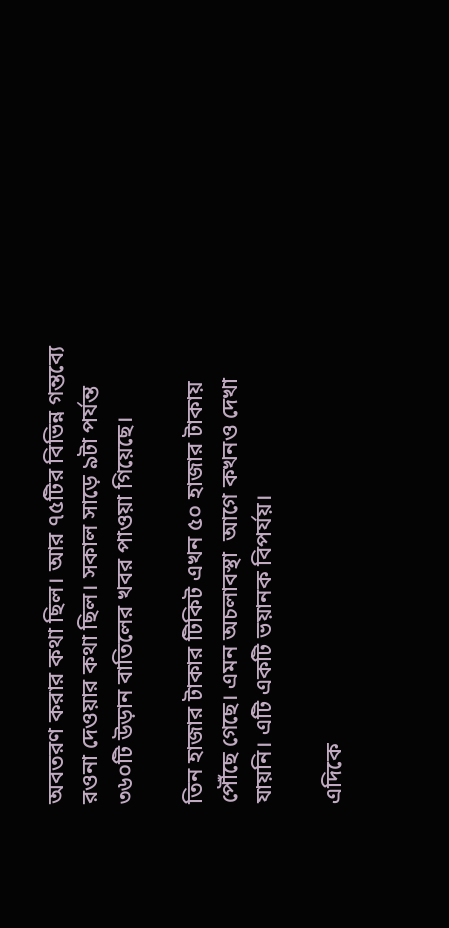অবতরণ করার কথা ছিল। আর ৭৫টির বিভিন্ন গন্তব্যে রওনা দেওয়ার কথা ছিল। সকাল সাড়ে ৯টা পর্যন্ত ৩৬০টি উড়ান বাতিলের খবর পাওয়া গিয়েছে।

তিন হাজার টাকার টিকিট এখন ৫০ হাজার টাকায় পৌঁছে গেছে। এমন অচলাবস্থা  আগে কখনও দেখা যায়নি। এটি একটি ভয়ানক বিপর্যয়।

এদিকে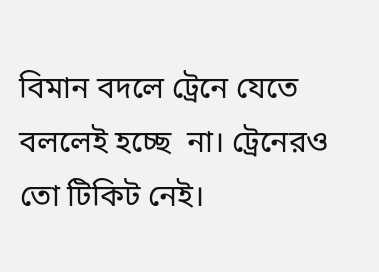বিমান বদলে ট্রেনে যেতে বললেই হচ্ছে  না। ট্রেনেরও তো টিকিট নেই।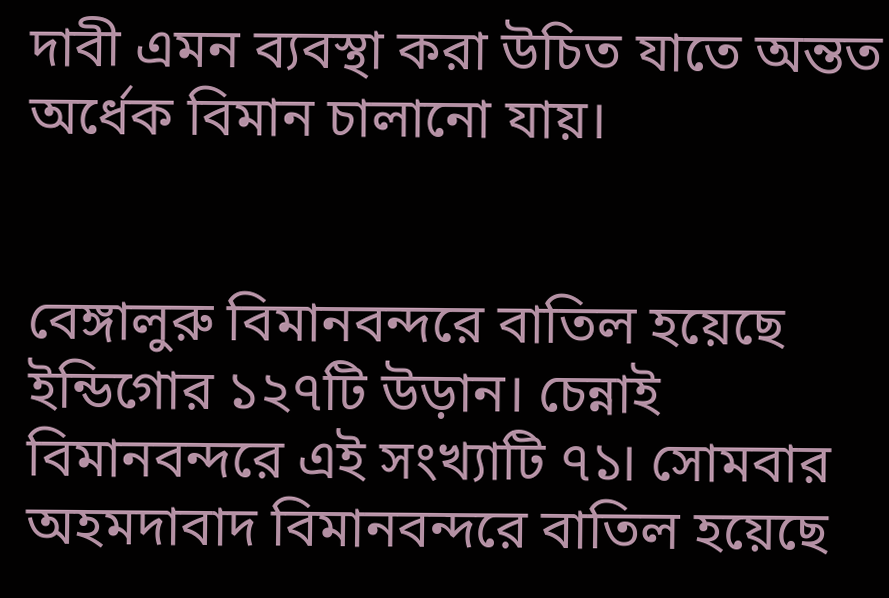দাবী এমন ব্যবস্থা করা উচিত যাতে অন্তত অর্ধেক বিমান চালানো যায়।


বেঙ্গালুরু বিমানবন্দরে বাতিল হয়েছে ইন্ডিগোর ১২৭টি উড়ান। চেন্নাই বিমানবন্দরে এই সংখ্যাটি ৭১। সোমবার অহমদাবাদ বিমানবন্দরে বাতিল হয়েছে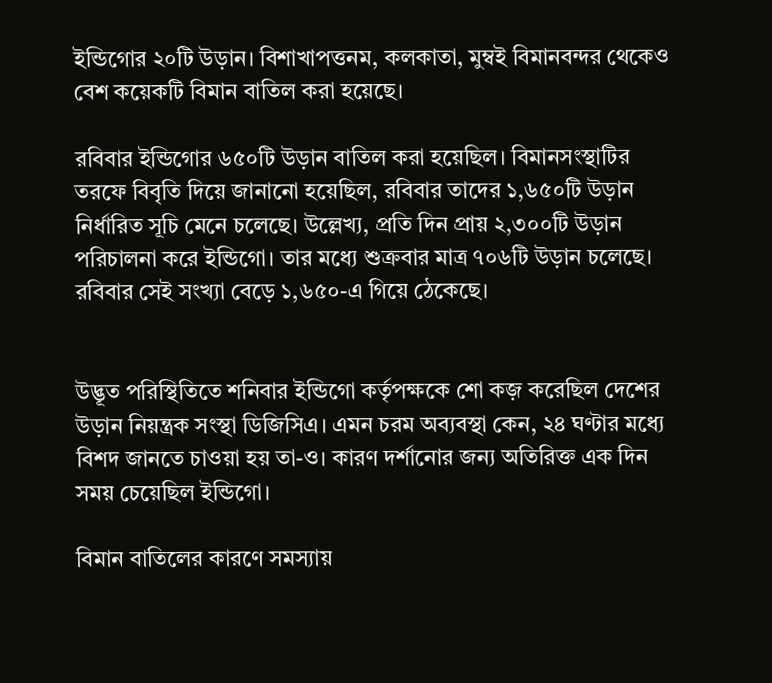ইন্ডিগোর ২০টি উড়ান। বিশাখাপত্তনম, কলকাতা, মুম্বই বিমানবন্দর থেকেও বেশ কয়েকটি বিমান বাতিল করা হয়েছে।

রবিবার ইন্ডিগোর ৬৫০টি উড়ান বাতিল করা হয়েছিল। বিমানসংস্থাটির তরফে বিবৃতি দিয়ে জানানো হয়েছিল, রবিবার তাদের ১,৬৫০টি উড়ান নির্ধারিত সূচি মেনে চলেছে। উল্লেখ্য, প্রতি দিন প্রায় ২,৩০০টি উড়ান পরিচালনা করে ইন্ডিগো। তার মধ্যে শুক্রবার মাত্র ৭০৬টি উড়ান চলেছে। রবিবার সেই সংখ্যা বেড়ে ১,৬৫০-এ গিয়ে ঠেকেছে।


উদ্ভূত পরিস্থিতিতে শনিবার ইন্ডিগো কর্তৃপক্ষকে শো কজ় করেছিল দেশের উড়ান নিয়ন্ত্রক সংস্থা ডিজিসিএ। এমন চরম অব্যবস্থা কেন, ২৪ ঘণ্টার মধ্যে বিশদ জানতে চাওয়া হয় তা-ও। কারণ দর্শানোর জন্য অতিরিক্ত এক দিন সময় চেয়েছিল ইন্ডিগো।

বিমান বাতিলের কারণে সমস্যায়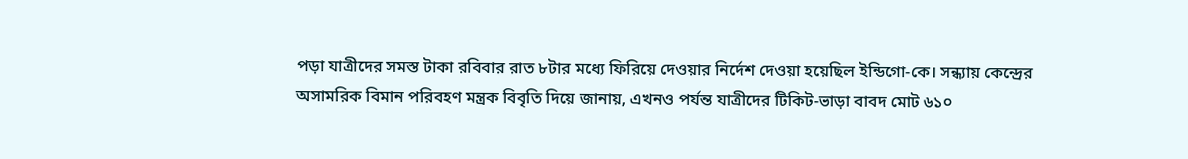পড়া যাত্রীদের সমস্ত টাকা রবিবার রাত ৮টার মধ্যে ফিরিয়ে দেওয়ার নির্দেশ দেওয়া হয়েছিল ইন্ডিগো-কে। সন্ধ্যায় কেন্দ্রের অসামরিক বিমান পরিবহণ মন্ত্রক বিবৃতি দিয়ে জানায়, এখনও পর্যন্ত যাত্রীদের টিকিট-ভাড়া বাবদ মোট ৬১০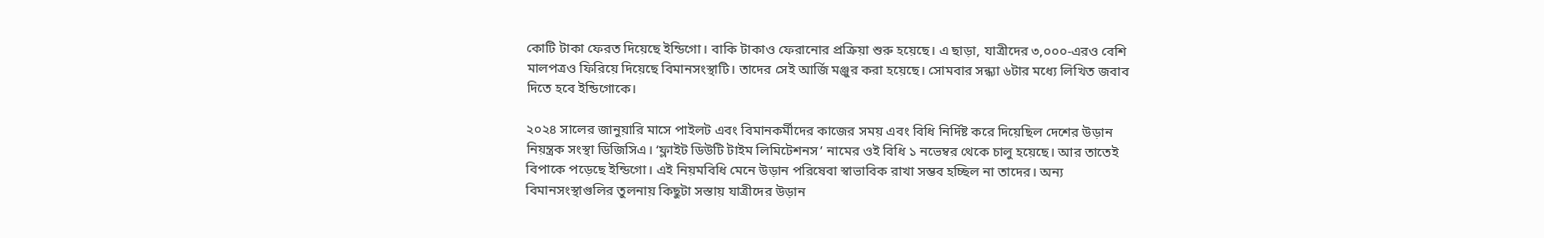কোটি টাকা ফেরত দিয়েছে ইন্ডিগো। বাকি টাকাও ফেরানোর প্রক্রিয়া শুরু হয়েছে। এ ছাড়া, যাত্রীদের ৩,০০০-এরও বেশি মালপত্রও ফিরিয়ে দিয়েছে বিমানসংস্থাটি। তাদের সেই আর্জি মঞ্জুর করা হয়েছে। সোমবার সন্ধ্যা ৬টার মধ্যে লিখিত জবাব দিতে হবে ইন্ডিগোকে।

২০২৪ সালের জানুয়ারি মাসে পাইলট এবং বিমানকর্মীদের কাজের সময় এবং বিধি নির্দিষ্ট করে দিয়েছিল দেশের উড়ান নিয়ন্ত্রক সংস্থা ডিজিসিএ। ‘ফ্লাইট ডিউটি টাইম লিমিটেশনস’ নামের ওই বিধি ১ নভেম্বর থেকে চালু হয়েছে। আর তাতেই বিপাকে পড়েছে ইন্ডিগো। এই নিয়মবিধি মেনে উড়ান পরিষেবা স্বাভাবিক রাখা সম্ভব হচ্ছিল না তাদের। অন্য বিমানসংস্থাগুলির তুলনায় কিছুটা সস্তায় যাত্রীদের উড়ান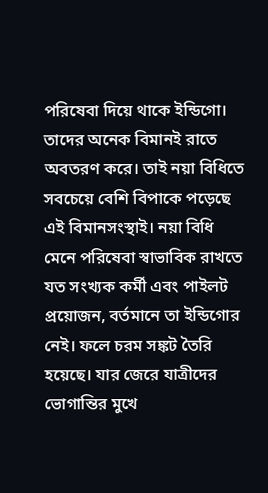পরিষেবা দিয়ে থাকে ইন্ডিগো। তাদের অনেক বিমানই রাতে অবতরণ করে। তাই নয়া বিধিতে সবচেয়ে বেশি বিপাকে পড়েছে এই বিমানসংস্থাই। নয়া বিধি মেনে পরিষেবা স্বাভাবিক রাখতে যত সংখ্যক কর্মী এবং পাইলট প্রয়োজন, বর্তমানে তা ইন্ডিগোর নেই। ফলে চরম সঙ্কট তৈরি হয়েছে। যার জেরে যাত্রীদের ভোগান্তির মুখে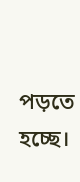পড়তে হচ্ছে।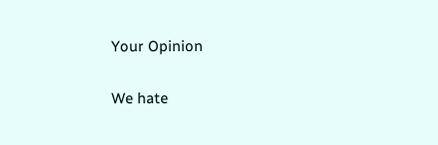Your Opinion

We hate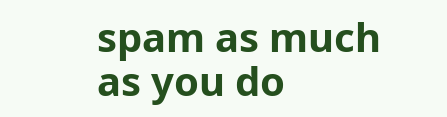spam as much as you do